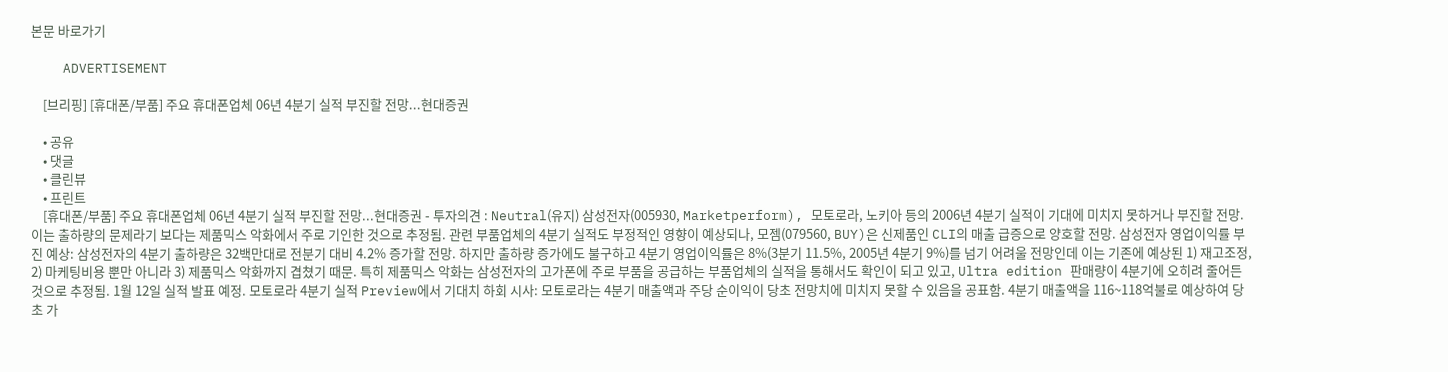본문 바로가기

    ADVERTISEMENT

    [브리핑] [휴대폰/부품] 주요 휴대폰업체 06년 4분기 실적 부진할 전망...현대증권

    • 공유
    • 댓글
    • 클린뷰
    • 프린트
    [휴대폰/부품] 주요 휴대폰업체 06년 4분기 실적 부진할 전망...현대증권 - 투자의견 : Neutral(유지) 삼성전자(005930, Marketperform), 모토로라, 노키아 등의 2006년 4분기 실적이 기대에 미치지 못하거나 부진할 전망. 이는 출하량의 문제라기 보다는 제품믹스 악화에서 주로 기인한 것으로 추정됨. 관련 부품업체의 4분기 실적도 부정적인 영향이 예상되나, 모젬(079560, BUY)은 신제품인 CLI의 매출 급증으로 양호할 전망. 삼성전자 영업이익률 부진 예상: 삼성전자의 4분기 출하량은 32백만대로 전분기 대비 4.2% 증가할 전망. 하지만 출하량 증가에도 불구하고 4분기 영업이익률은 8%(3분기 11.5%, 2005년 4분기 9%)를 넘기 어려울 전망인데 이는 기존에 예상된 1) 재고조정, 2) 마케팅비용 뿐만 아니라 3) 제품믹스 악화까지 겹쳤기 때문. 특히 제품믹스 악화는 삼성전자의 고가폰에 주로 부품을 공급하는 부품업체의 실적을 통해서도 확인이 되고 있고, Ultra edition 판매량이 4분기에 오히려 줄어든 것으로 추정됨. 1월 12일 실적 발표 예정. 모토로라 4분기 실적 Preview에서 기대치 하회 시사: 모토로라는 4분기 매출액과 주당 순이익이 당초 전망치에 미치지 못할 수 있음을 공표함. 4분기 매출액을 116~118억불로 예상하여 당초 가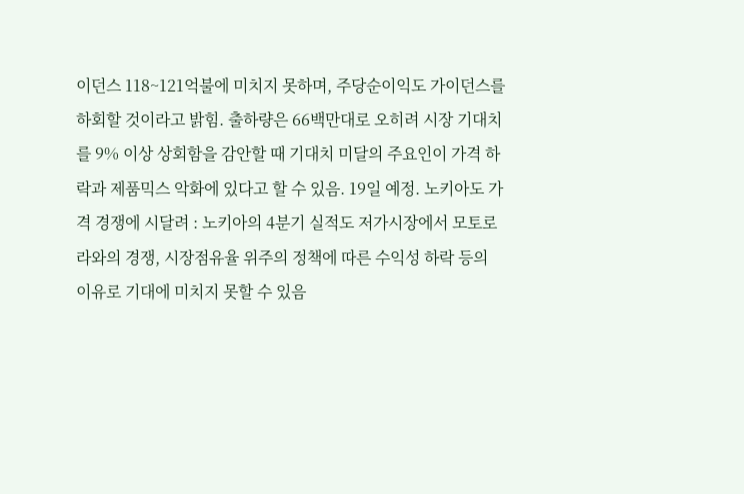이던스 118~121억불에 미치지 못하며, 주당순이익도 가이던스를 하회할 것이라고 밝힘. 출하량은 66백만대로 오히려 시장 기대치를 9% 이상 상회함을 감안할 때 기대치 미달의 주요인이 가격 하락과 제품믹스 악화에 있다고 할 수 있음. 19일 예정. 노키아도 가격 경쟁에 시달려 : 노키아의 4분기 실적도 저가시장에서 모토로라와의 경쟁, 시장점유율 위주의 정책에 따른 수익성 하락 등의 이유로 기대에 미치지 못할 수 있음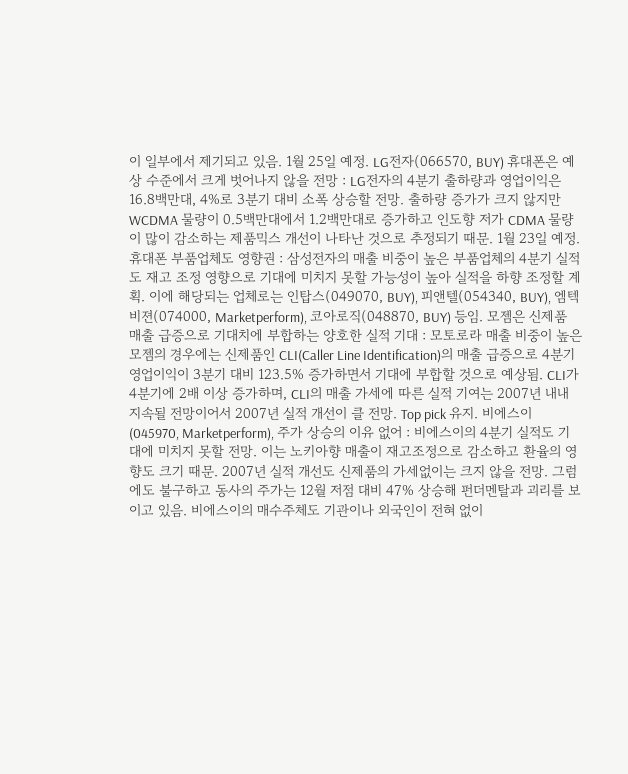이 일부에서 제기되고 있음. 1월 25일 예정. LG전자(066570, BUY) 휴대폰은 예상 수준에서 크게 벗어나지 않을 전망 : LG전자의 4분기 출하량과 영업이익은 16.8백만대, 4%로 3분기 대비 소폭 상승할 전망. 출하량 증가가 크지 않지만 WCDMA 물량이 0.5백만대에서 1.2백만대로 증가하고 인도향 저가 CDMA 물량이 많이 감소하는 제품믹스 개선이 나타난 것으로 추정되기 때문. 1월 23일 예정. 휴대폰 부품업체도 영향권 : 삼성전자의 매출 비중이 높은 부품업체의 4분기 실적도 재고 조정 영향으로 기대에 미치지 못할 가능성이 높아 실적을 하향 조정할 계획. 이에 해당되는 업체로는 인탑스(049070, BUY), 피앤텔(054340, BUY), 엠텍비젼(074000, Marketperform), 코아로직(048870, BUY) 등임. 모젬은 신제품 매출 급증으로 기대치에 부합하는 양호한 실적 기대 : 모토로라 매출 비중이 높은 모젬의 경우에는 신제품인 CLI(Caller Line Identification)의 매출 급증으로 4분기 영업이익이 3분기 대비 123.5% 증가하면서 기대에 부합할 것으로 예상됨. CLI가 4분기에 2배 이상 증가하며, CLI의 매출 가세에 따른 실적 기여는 2007년 내내 지속될 전망이어서 2007년 실적 개선이 클 전망. Top pick 유지. 비에스이(045970, Marketperform), 주가 상승의 이유 없어 : 비에스이의 4분기 실적도 기대에 미치지 못할 전망. 이는 노키아향 매출이 재고조정으로 감소하고 환율의 영향도 크기 때문. 2007년 실적 개선도 신제품의 가세없이는 크지 않을 전망. 그럼에도 불구하고 동사의 주가는 12월 저점 대비 47% 상승해 펀더멘탈과 괴리를 보이고 있음. 비에스이의 매수주체도 기관이나 외국인이 전혀 없이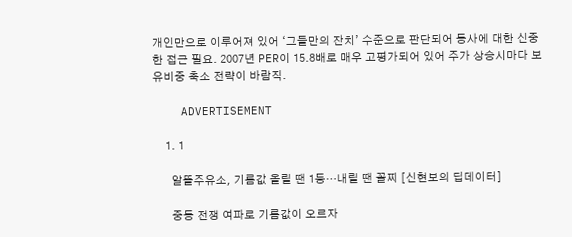개인만으로 이루어져 있어 ‘그들만의 잔치’ 수준으로 판단되어 동사에 대한 신중한 접근 필요. 2007년 PER이 15.8배로 매우 고평가되어 있어 주가 상승시마다 보유비중 축소 전략이 바람직.

    ADVERTISEMENT

    1. 1

      알뜰주유소, 기름값 올릴 땐 1등…내릴 땐 꼴찌 [신현보의 딥데이터]

      중동 전쟁 여파로 기름값이 오르자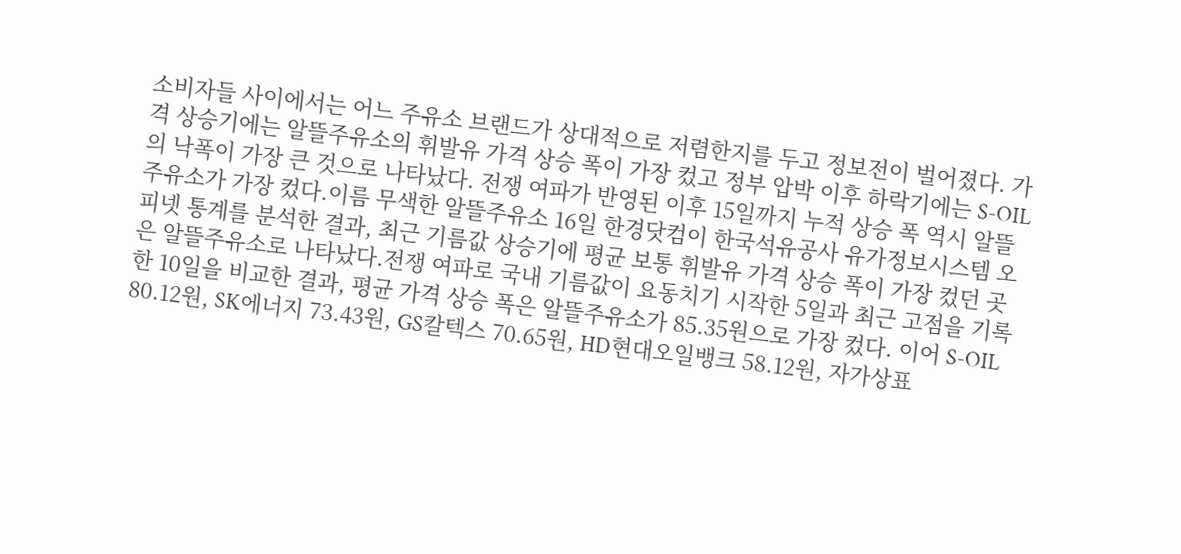소비자들 사이에서는 어느 주유소 브랜드가 상대적으로 저렴한지를 두고 정보전이 벌어졌다. 가격 상승기에는 알뜰주유소의 휘발유 가격 상승 폭이 가장 컸고 정부 압박 이후 하락기에는 S-OIL의 낙폭이 가장 큰 것으로 나타났다. 전쟁 여파가 반영된 이후 15일까지 누적 상승 폭 역시 알뜰주유소가 가장 컸다.이름 무색한 알뜰주유소 16일 한경닷컴이 한국석유공사 유가정보시스템 오피넷 통계를 분석한 결과, 최근 기름값 상승기에 평균 보통 휘발유 가격 상승 폭이 가장 컸던 곳은 알뜰주유소로 나타났다.전쟁 여파로 국내 기름값이 요동치기 시작한 5일과 최근 고점을 기록한 10일을 비교한 결과, 평균 가격 상승 폭은 알뜰주유소가 85.35원으로 가장 컸다. 이어 S-OIL 80.12원, SK에너지 73.43원, GS칼텍스 70.65원, HD현대오일뱅크 58.12원, 자가상표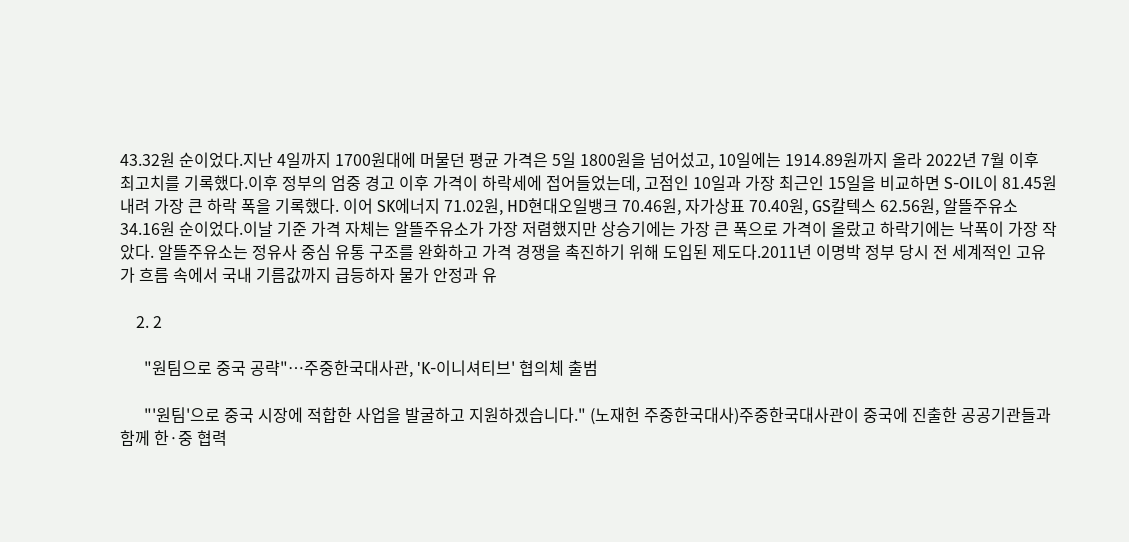43.32원 순이었다.지난 4일까지 1700원대에 머물던 평균 가격은 5일 1800원을 넘어섰고, 10일에는 1914.89원까지 올라 2022년 7월 이후 최고치를 기록했다.이후 정부의 엄중 경고 이후 가격이 하락세에 접어들었는데, 고점인 10일과 가장 최근인 15일을 비교하면 S-OIL이 81.45원 내려 가장 큰 하락 폭을 기록했다. 이어 SK에너지 71.02원, HD현대오일뱅크 70.46원, 자가상표 70.40원, GS칼텍스 62.56원, 알뜰주유소 34.16원 순이었다.이날 기준 가격 자체는 알뜰주유소가 가장 저렴했지만 상승기에는 가장 큰 폭으로 가격이 올랐고 하락기에는 낙폭이 가장 작았다. 알뜰주유소는 정유사 중심 유통 구조를 완화하고 가격 경쟁을 촉진하기 위해 도입된 제도다.2011년 이명박 정부 당시 전 세계적인 고유가 흐름 속에서 국내 기름값까지 급등하자 물가 안정과 유

    2. 2

      "원팀으로 중국 공략"…주중한국대사관, 'K-이니셔티브' 협의체 출범

      "'원팀'으로 중국 시장에 적합한 사업을 발굴하고 지원하겠습니다." (노재헌 주중한국대사)주중한국대사관이 중국에 진출한 공공기관들과 함께 한·중 협력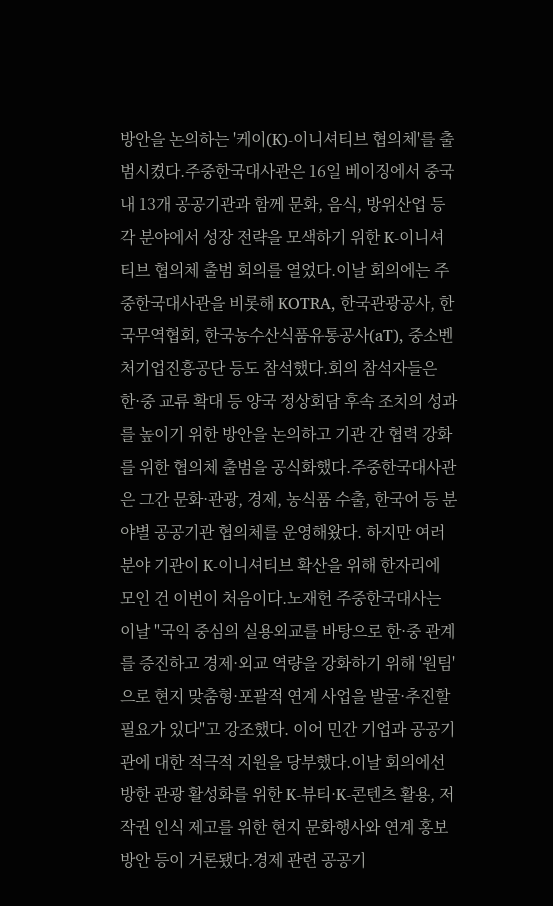방안을 논의하는 '케이(K)-이니셔티브 협의체'를 출범시켰다.주중한국대사관은 16일 베이징에서 중국 내 13개 공공기관과 함께 문화, 음식, 방위산업 등 각 분야에서 성장 전략을 모색하기 위한 K-이니셔티브 협의체 출범 회의를 열었다.이날 회의에는 주중한국대사관을 비롯해 KOTRA, 한국관광공사, 한국무역협회, 한국농수산식품유통공사(aT), 중소벤처기업진흥공단 등도 참석했다.회의 참석자들은 한·중 교류 확대 등 양국 정상회담 후속 조치의 성과를 높이기 위한 방안을 논의하고 기관 간 협력 강화를 위한 협의체 출범을 공식화했다.주중한국대사관은 그간 문화·관광, 경제, 농식품 수출, 한국어 등 분야별 공공기관 협의체를 운영해왔다. 하지만 여러 분야 기관이 K-이니셔티브 확산을 위해 한자리에 모인 건 이번이 처음이다.노재헌 주중한국대사는 이날 "국익 중심의 실용외교를 바탕으로 한·중 관계를 증진하고 경제·외교 역량을 강화하기 위해 '원팀'으로 현지 맞춤형·포괄적 연계 사업을 발굴·추진할 필요가 있다"고 강조했다. 이어 민간 기업과 공공기관에 대한 적극적 지원을 당부했다.이날 회의에선 방한 관광 활성화를 위한 K-뷰티·K-콘텐츠 활용, 저작권 인식 제고를 위한 현지 문화행사와 연계 홍보 방안 등이 거론됐다.경제 관련 공공기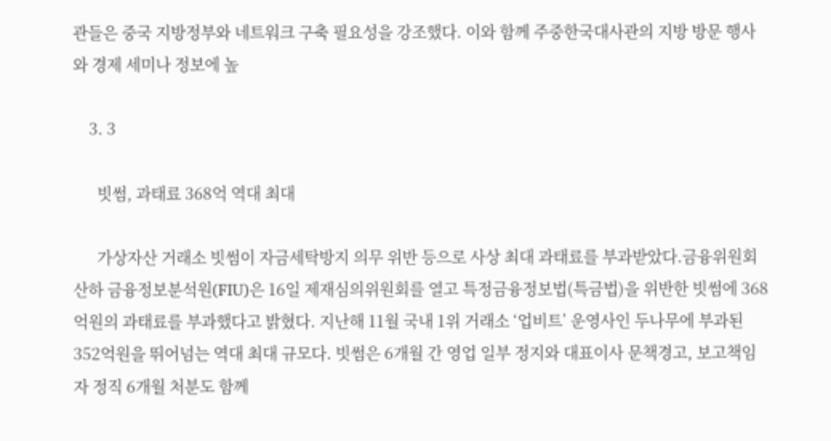관들은 중국 지방정부와 네트워크 구축 필요성을 강조했다. 이와 함께 주중한국대사관의 지방 방문 행사와 경제 세미나 정보에 높

    3. 3

      빗썸, 과태료 368억 역대 최대

      가상자산 거래소 빗썸이 자금세탁방지 의무 위반 등으로 사상 최대 과태료를 부과받았다.금융위원회 산하 금융정보분석원(FIU)은 16일 제재심의위원회를 열고 특정금융정보법(특금법)을 위반한 빗썸에 368억원의 과태료를 부과했다고 밝혔다. 지난해 11월 국내 1위 거래소 ‘업비트’ 운영사인 두나무에 부과된 352억원을 뛰어넘는 역대 최대 규모다. 빗썸은 6개월 간 영업 일부 정지와 대표이사 문책경고, 보고책임자 정직 6개월 처분도 함께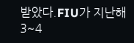받았다.FIU가 지난해 3~4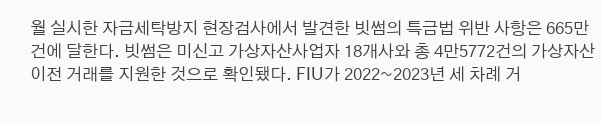월 실시한 자금세탁방지 현장검사에서 발견한 빗썸의 특금법 위반 사항은 665만 건에 달한다. 빗썸은 미신고 가상자산사업자 18개사와 총 4만5772건의 가상자산 이전 거래를 지원한 것으로 확인됐다. FIU가 2022~2023년 세 차례 거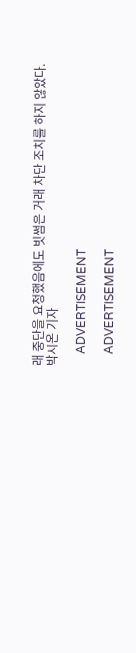래 중단을 요청했음에도 빗썸은 거래 차단 조치를 하지 않았다.박시온 기자

    ADVERTISEMENT

    ADVERTISEMENT